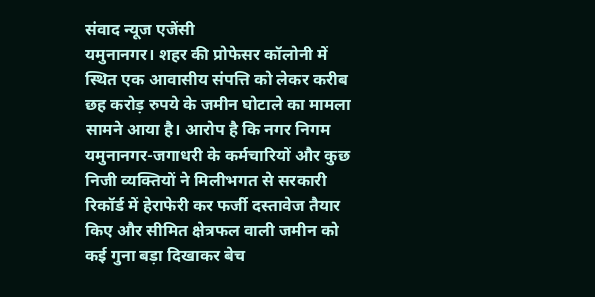संवाद न्यूज एजेंसी
यमुनानगर। शहर की प्रोफेसर कॉलोनी में स्थित एक आवासीय संपत्ति को लेकर करीब छह करोड़ रुपये के जमीन घोटाले का मामला सामने आया है। आरोप है कि नगर निगम यमुनानगर-जगाधरी के कर्मचारियों और कुछ निजी व्यक्तियों ने मिलीभगत से सरकारी रिकॉर्ड में हेराफेरी कर फर्जी दस्तावेज तैयार किए और सीमित क्षेत्रफल वाली जमीन को कई गुना बड़ा दिखाकर बेच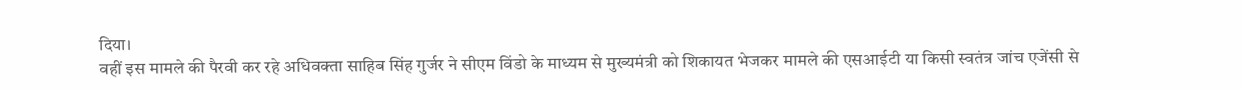दिया।
वहीं इस मामले की पैरवी कर रहे अधिवक्ता साहिब सिंह गुर्जर ने सीएम विंडो के माध्यम से मुख्यमंत्री को शिकायत भेजकर मामले की एसआईटी या किसी स्वतंत्र जांच एजेंसी से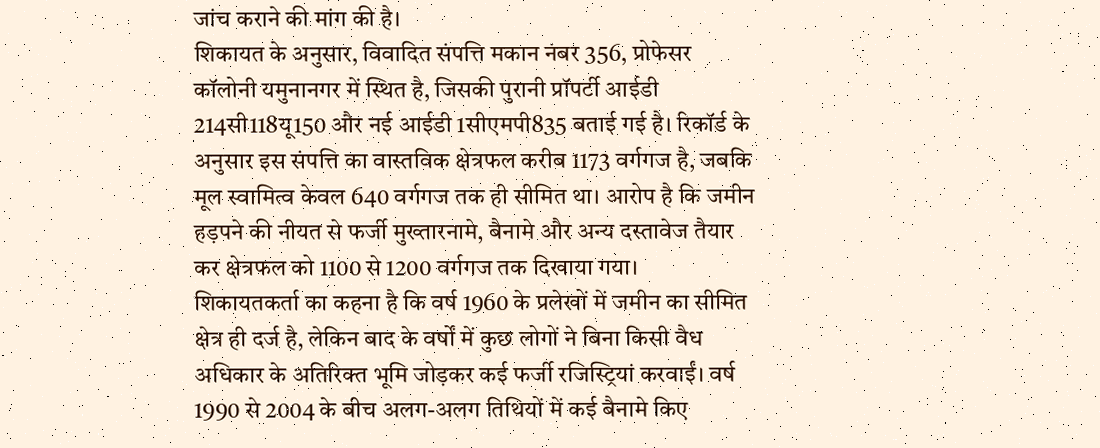जांच कराने की मांग की है।
शिकायत के अनुसार, विवादित संपत्ति मकान नंबर 356, प्रोफेसर कॉलोनी यमुनानगर में स्थित है, जिसकी पुरानी प्रॉपर्टी आईडी 214सी118यू150 और नई आईडी 1सीएमपी835 बताई गई है। रिकॉर्ड के अनुसार इस संपत्ति का वास्तविक क्षेत्रफल करीब 1173 वर्गगज है, जबकि मूल स्वामित्व केवल 640 वर्गगज तक ही सीमित था। आरोप है कि जमीन हड़पने की नीयत से फर्जी मुख्तारनामे, बैनामे और अन्य दस्तावेज तैयार कर क्षेत्रफल को 1100 से 1200 वर्गगज तक दिखाया गया।
शिकायतकर्ता का कहना है कि वर्ष 1960 के प्रलेखों में जमीन का सीमित क्षेत्र ही दर्ज है, लेकिन बाद के वर्षों में कुछ लोगों ने बिना किसी वैध अधिकार के अतिरिक्त भूमि जोड़कर कई फर्जी रजिस्ट्रियां करवाईं। वर्ष 1990 से 2004 के बीच अलग-अलग तिथियों में कई बैनामे किए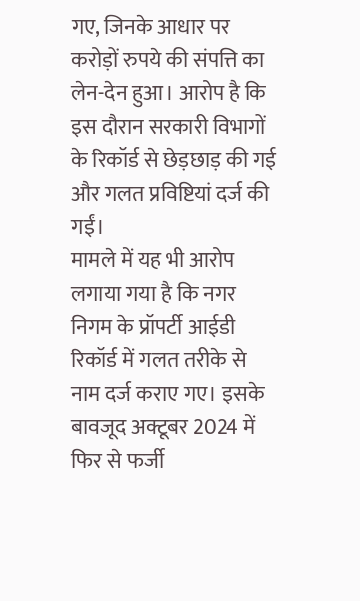गए, जिनके आधार पर करोड़ों रुपये की संपत्ति का लेन-देन हुआ। आरोप है कि इस दौरान सरकारी विभागों के रिकॉर्ड से छेड़छाड़ की गई और गलत प्रविष्टियां दर्ज की गईं।
मामले में यह भी आरोप लगाया गया है कि नगर निगम के प्रॉपर्टी आईडी रिकॉर्ड में गलत तरीके से नाम दर्ज कराए गए। इसके बावजूद अक्टूबर 2024 में फिर से फर्जी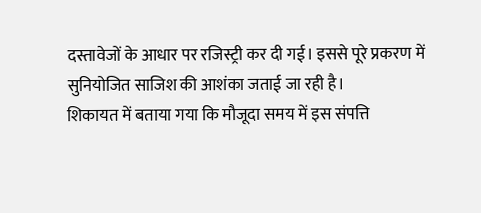दस्तावेजों के आधार पर रजिस्ट्री कर दी गई। इससे पूरे प्रकरण में सुनियोजित साजिश की आशंका जताई जा रही है।
शिकायत में बताया गया कि मौजूदा समय में इस संपत्ति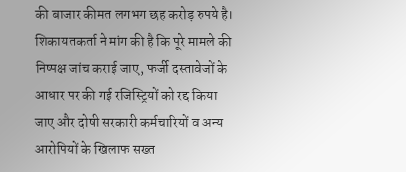की बाजार कीमत लगभग छह करोड़ रुपये है। शिकायतकर्ता ने मांग की है कि पूरे मामले की निष्पक्ष जांच कराई जाए, फर्जी दस्तावेजों के आधार पर की गई रजिस्ट्रियों को रद्द किया जाए और दोषी सरकारी कर्मचारियों व अन्य आरोपियों के खिलाफ सख्त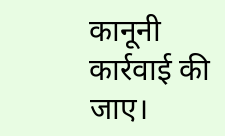कानूनी कार्रवाई की जाए।